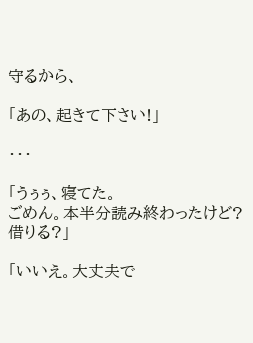守るから、

「あの、起きて下さい!」

・・・

「うぅぅ、寝てた。
ごめん。本半分読み終わったけど?
借りる?」

「いいえ。大丈夫で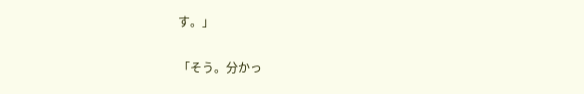す。」

「そう。分かっ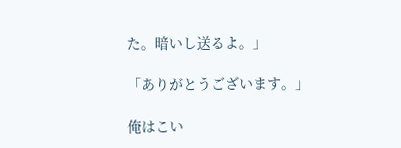た。暗いし送るよ。」

「ありがとうございます。」

俺はこい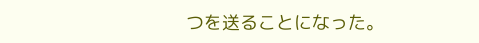つを送ることになった。